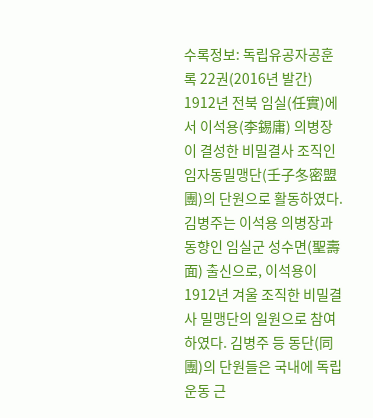수록정보: 독립유공자공훈록 22권(2016년 발간)
1912년 전북 임실(任實)에서 이석용(李錫庸) 의병장이 결성한 비밀결사 조직인 임자동밀맹단(壬子冬密盟團)의 단원으로 활동하였다.
김병주는 이석용 의병장과 동향인 임실군 성수면(聖壽面) 출신으로, 이석용이 1912년 겨울 조직한 비밀결사 밀맹단의 일원으로 참여하였다. 김병주 등 동단(同團)의 단원들은 국내에 독립운동 근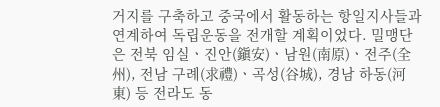거지를 구축하고 중국에서 활동하는 항일지사들과 연계하여 독립운동을 전개할 계획이었다. 밀맹단은 전북 임실ㆍ진안(鎭安)ㆍ남원(南原)ㆍ전주(全州), 전남 구례(求禮)ㆍ곡성(谷城), 경남 하동(河東) 등 전라도 동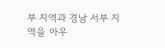부 지역과 경남 서부 지역을 아우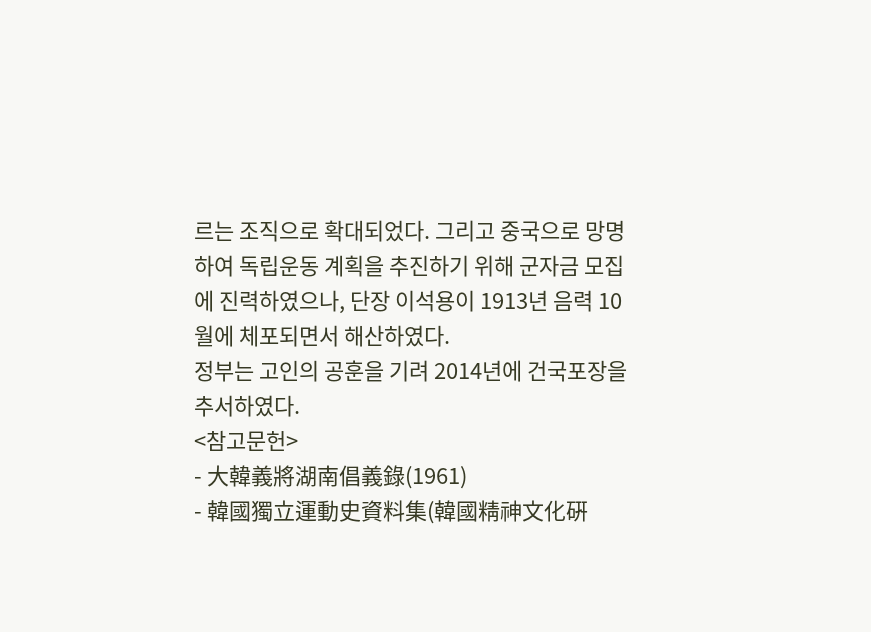르는 조직으로 확대되었다. 그리고 중국으로 망명하여 독립운동 계획을 추진하기 위해 군자금 모집에 진력하였으나, 단장 이석용이 1913년 음력 10월에 체포되면서 해산하였다.
정부는 고인의 공훈을 기려 2014년에 건국포장을 추서하였다.
<참고문헌>
- 大韓義將湖南倡義錄(1961)
- 韓國獨立運動史資料集(韓國精神文化硏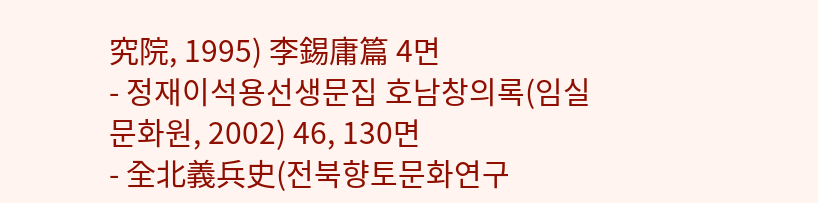究院, 1995) 李錫庸篇 4면
- 정재이석용선생문집 호남창의록(임실문화원, 2002) 46, 130면
- 全北義兵史(전북향토문화연구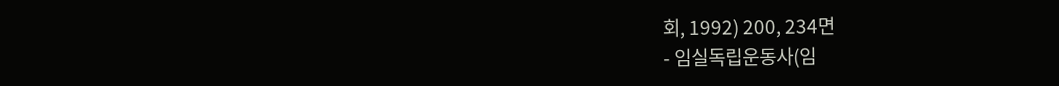회, 1992) 200, 234면
- 임실독립운동사(임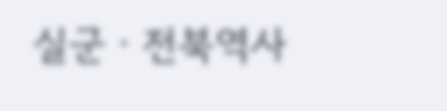실군ㆍ전북역사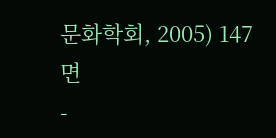문화학회, 2005) 147면
-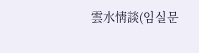雲水情談(임실문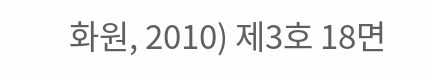화원, 2010) 제3호 18면